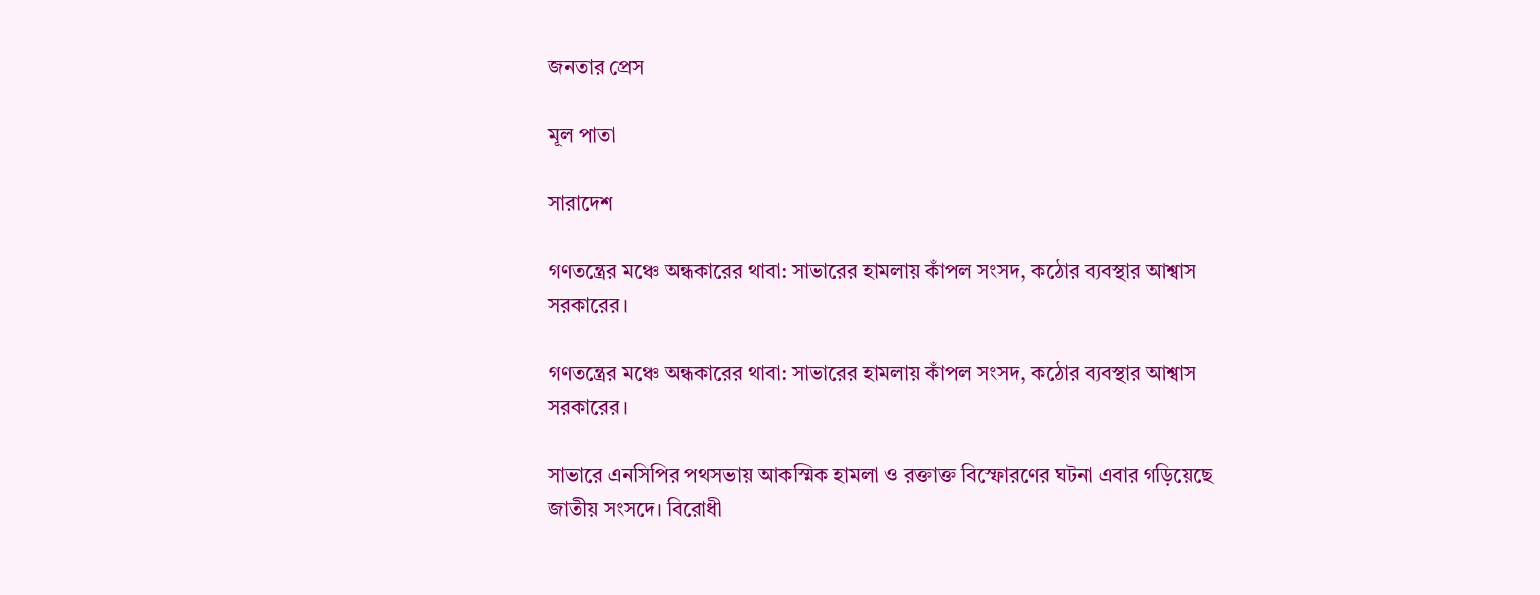জনতার প্রেস

মূল পাতা

সারাদেশ

গণতন্ত্রের মঞ্চে অন্ধকারের থাবা: সাভারের হামলায় কাঁপল সংসদ, কঠোর ব্যবস্থার আশ্বাস সরকারের।

গণতন্ত্রের মঞ্চে অন্ধকারের থাবা: সাভারের হামলায় কাঁপল সংসদ, কঠোর ব্যবস্থার আশ্বাস সরকারের।

সাভারে এনসিপির পথসভায় আকস্মিক হামলা ও রক্তাক্ত বিস্ফোরণের ঘটনা এবার গড়িয়েছে জাতীয় সংসদে। বিরোধী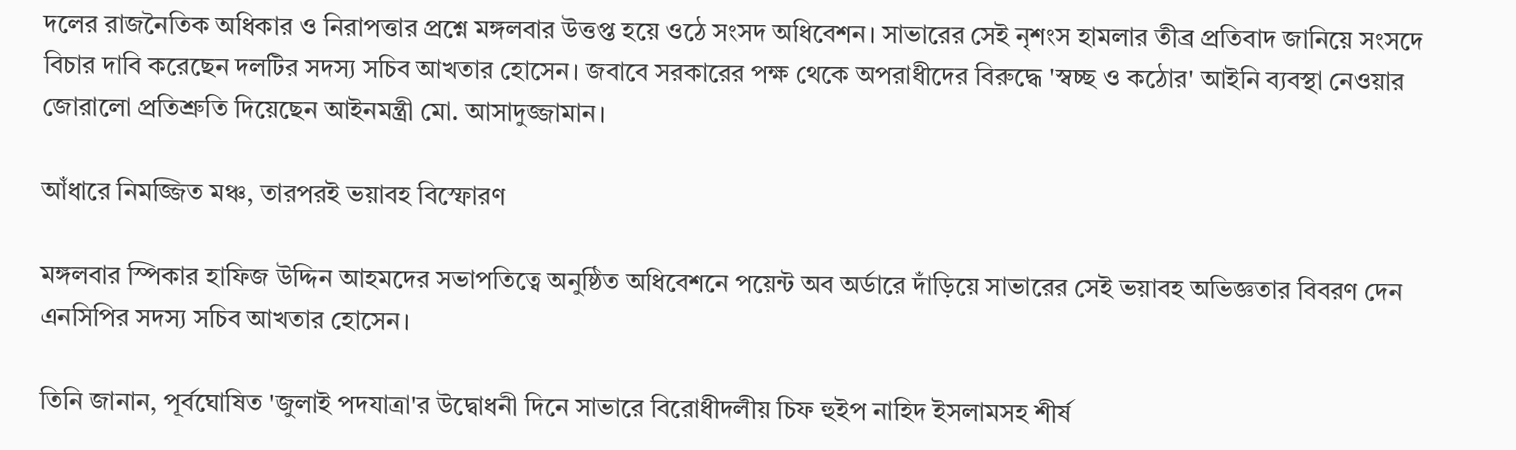দলের রাজনৈতিক অধিকার ও নিরাপত্তার প্রশ্নে মঙ্গলবার উত্তপ্ত হয়ে ওঠে সংসদ অধিবেশন। সাভারের সেই নৃশংস হামলার তীব্র প্রতিবাদ জানিয়ে সংসদে বিচার দাবি করেছেন দলটির সদস্য সচিব আখতার হোসেন। জবাবে সরকারের পক্ষ থেকে অপরাধীদের বিরুদ্ধে 'স্বচ্ছ ও কঠোর' আইনি ব্যবস্থা নেওয়ার জোরালো প্রতিশ্রুতি দিয়েছেন আইনমন্ত্রী মো. আসাদুজ্জামান।

আঁধারে নিমজ্জিত মঞ্চ, তারপরই ভয়াবহ বিস্ফোরণ

মঙ্গলবার স্পিকার হাফিজ উদ্দিন আহমদের সভাপতিত্বে অনুষ্ঠিত অধিবেশনে পয়েন্ট অব অর্ডারে দাঁড়িয়ে সাভারের সেই ভয়াবহ অভিজ্ঞতার বিবরণ দেন এনসিপির সদস্য সচিব আখতার হোসেন।

তিনি জানান, পূর্বঘোষিত 'জুলাই পদযাত্রা'র উদ্বোধনী দিনে সাভারে বিরোধীদলীয় চিফ হুইপ নাহিদ ইসলামসহ শীর্ষ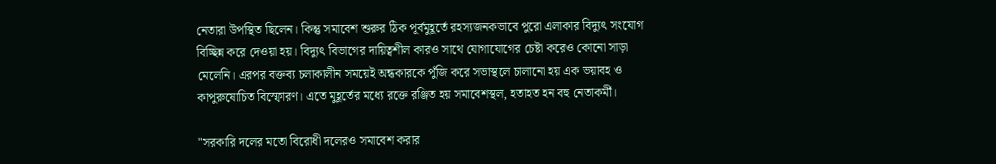নেতারা উপস্থিত ছিলেন। কিন্তু সমাবেশ শুরুর ঠিক পূর্বমুহূর্তে রহস্যজনকভাবে পুরো এলাকার বিদ্যুৎ সংযোগ বিচ্ছিন্ন করে দেওয়া হয়। বিদ্যুৎ বিভাগের দায়িত্বশীল কারও সাথে যোগাযোগের চেষ্টা করেও কোনো সাড়া মেলেনি। এরপর বক্তব্য চলাকালীন সময়েই অন্ধকারকে পুঁজি করে সভাস্থলে চালানো হয় এক ভয়াবহ ও কাপুরুষোচিত বিস্ফোরণ। এতে মুহূর্তের মধ্যে রক্তে রঞ্জিত হয় সমাবেশস্থল, হতাহত হন বহু নেতাকর্মী।

"সরকারি দলের মতো বিরোধী দলেরও সমাবেশ করার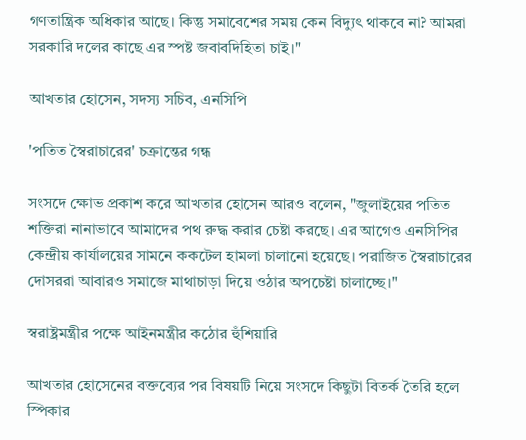গণতান্ত্রিক অধিকার আছে। কিন্তু সমাবেশের সময় কেন বিদ্যুৎ থাকবে না? আমরা সরকারি দলের কাছে এর স্পষ্ট জবাবদিহিতা চাই।"

আখতার হোসেন, সদস্য সচিব, এনসিপি

'পতিত স্বৈরাচারের' চক্রান্তের গন্ধ

সংসদে ক্ষোভ প্রকাশ করে আখতার হোসেন আরও বলেন, "জুলাইয়ের পতিত শক্তিরা নানাভাবে আমাদের পথ রুদ্ধ করার চেষ্টা করছে। এর আগেও এনসিপির কেন্দ্রীয় কার্যালয়ের সামনে ককটেল হামলা চালানো হয়েছে। পরাজিত স্বৈরাচারের দোসররা আবারও সমাজে মাথাচাড়া দিয়ে ওঠার অপচেষ্টা চালাচ্ছে।"

স্বরাষ্ট্রমন্ত্রীর পক্ষে আইনমন্ত্রীর কঠোর হুঁশিয়ারি

আখতার হোসেনের বক্তব্যের পর বিষয়টি নিয়ে সংসদে কিছুটা বিতর্ক তৈরি হলে স্পিকার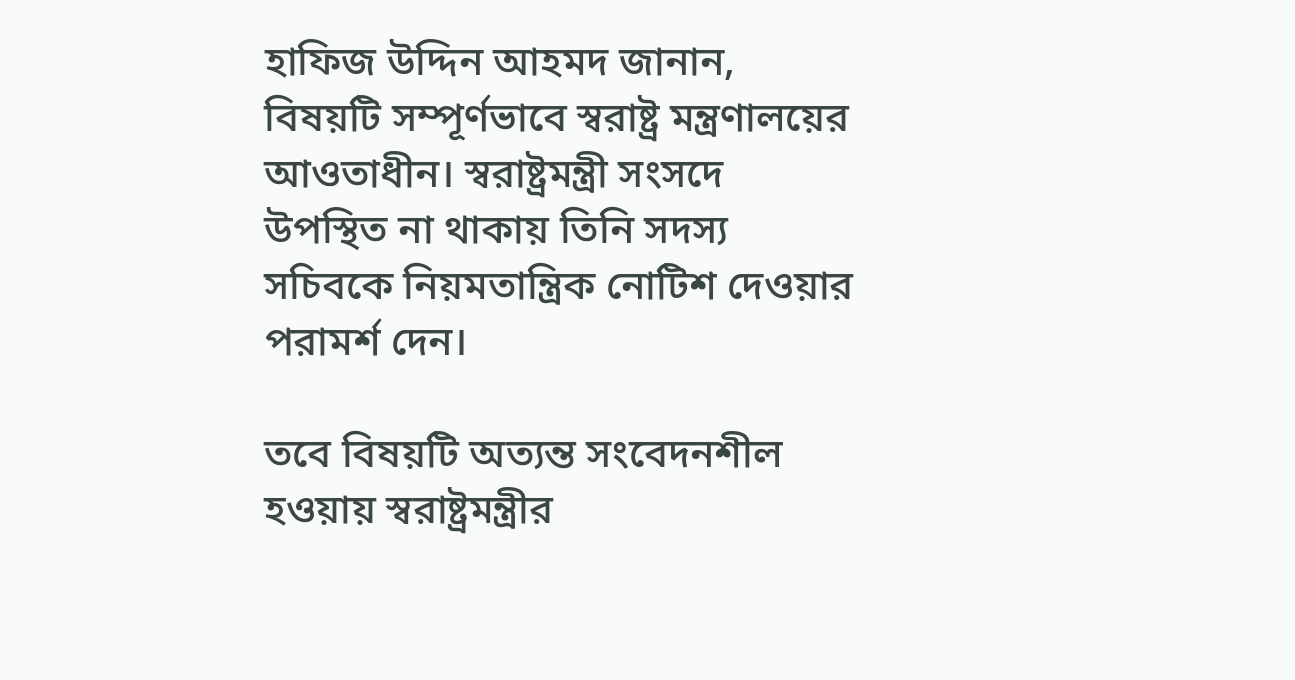হাফিজ উদ্দিন আহমদ জানান, বিষয়টি সম্পূর্ণভাবে স্বরাষ্ট্র মন্ত্রণালয়ের আওতাধীন। স্বরাষ্ট্রমন্ত্রী সংসদে উপস্থিত না থাকায় তিনি সদস্য সচিবকে নিয়মতান্ত্রিক নোটিশ দেওয়ার পরামর্শ দেন।

তবে বিষয়টি অত্যন্ত সংবেদনশীল হওয়ায় স্বরাষ্ট্রমন্ত্রীর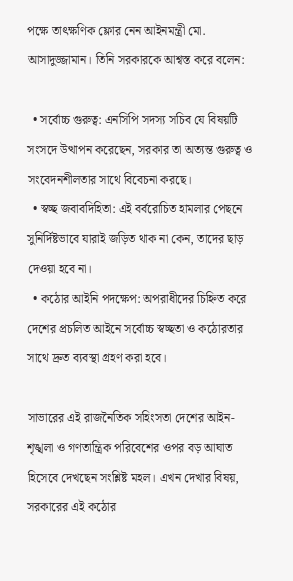পক্ষে তাৎক্ষণিক ফ্লোর নেন আইনমন্ত্রী মো. আসাদুজ্জামান। তিনি সরকারকে আশ্বস্ত করে বলেন:

  • সর্বোচ্চ গুরুত্ব: এনসিপি সদস্য সচিব যে বিষয়টি সংসদে উত্থাপন করেছেন, সরকার তা অত্যন্ত গুরুত্ব ও সংবেদনশীলতার সাথে বিবেচনা করছে।
  • স্বচ্ছ জবাবদিহিতা: এই বর্বরোচিত হামলার পেছনে সুনির্দিষ্টভাবে যারাই জড়িত থাক না কেন, তাদের ছাড় দেওয়া হবে না।
  • কঠোর আইনি পদক্ষেপ: অপরাধীদের চিহ্নিত করে দেশের প্রচলিত আইনে সর্বোচ্চ স্বচ্ছতা ও কঠোরতার সাথে দ্রুত ব্যবস্থা গ্রহণ করা হবে।

সাভারের এই রাজনৈতিক সহিংসতা দেশের আইন-শৃঙ্খলা ও গণতান্ত্রিক পরিবেশের ওপর বড় আঘাত হিসেবে দেখছেন সংশ্লিষ্ট মহল। এখন দেখার বিষয়, সরকারের এই কঠোর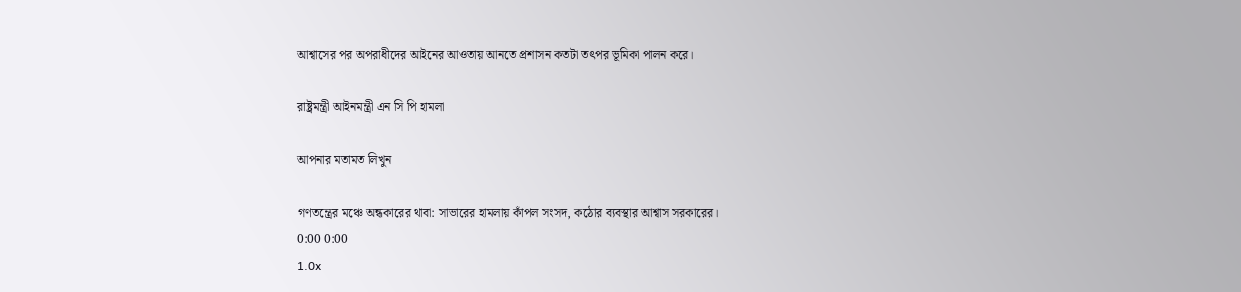আশ্বাসের পর অপরাধীদের আইনের আওতায় আনতে প্রশাসন কতটা তৎপর ভূমিকা পালন করে।

রাষ্ট্রমন্ত্রী আইনমন্ত্রী এন সি পি হামলা

আপনার মতামত লিখুন

গণতন্ত্রের মঞ্চে অন্ধকারের থাবা: সাভারের হামলায় কাঁপল সংসদ, কঠোর ব্যবস্থার আশ্বাস সরকারের।
0:00 0:00
1.0x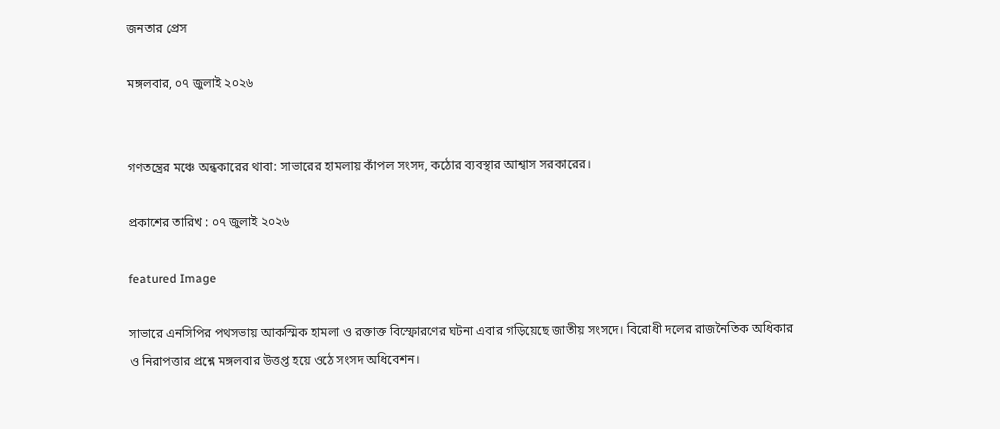জনতার প্রেস

মঙ্গলবার, ০৭ জুলাই ২০২৬


গণতন্ত্রের মঞ্চে অন্ধকারের থাবা: সাভারের হামলায় কাঁপল সংসদ, কঠোর ব্যবস্থার আশ্বাস সরকারের।

প্রকাশের তারিখ : ০৭ জুলাই ২০২৬

featured Image

সাভারে এনসিপির পথসভায় আকস্মিক হামলা ও রক্তাক্ত বিস্ফোরণের ঘটনা এবার গড়িয়েছে জাতীয় সংসদে। বিরোধী দলের রাজনৈতিক অধিকার ও নিরাপত্তার প্রশ্নে মঙ্গলবার উত্তপ্ত হয়ে ওঠে সংসদ অধিবেশন।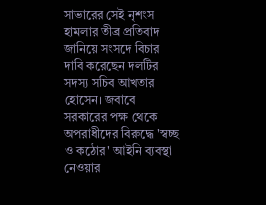সাভারের সেই নৃশংস হামলার তীব্র প্রতিবাদ জানিয়ে সংসদে বিচার দাবি করেছেন দলটির সদস্য সচিব আখতার হোসেন। জবাবে সরকারের পক্ষ থেকে অপরাধীদের বিরুদ্ধে 'স্বচ্ছ ও কঠোর' আইনি ব্যবস্থা নেওয়ার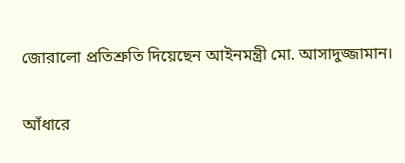জোরালো প্রতিশ্রুতি দিয়েছেন আইনমন্ত্রী মো. আসাদুজ্জামান।

আঁধারে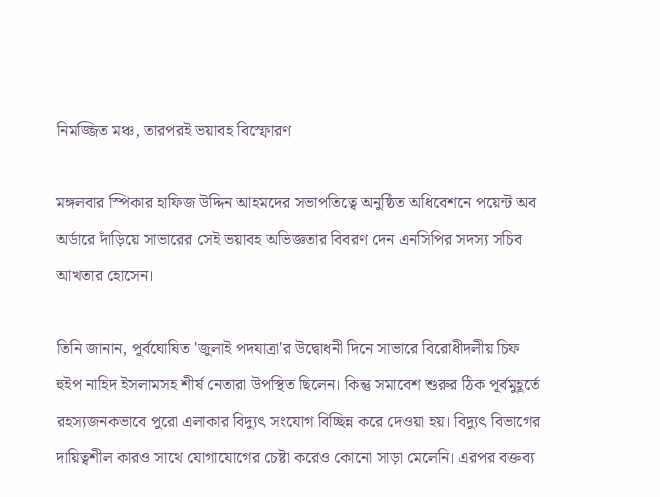নিমজ্জিত মঞ্চ, তারপরই ভয়াবহ বিস্ফোরণ

মঙ্গলবার স্পিকার হাফিজ উদ্দিন আহমদের সভাপতিত্বে অনুষ্ঠিত অধিবেশনে পয়েন্ট অব অর্ডারে দাঁড়িয়ে সাভারের সেই ভয়াবহ অভিজ্ঞতার বিবরণ দেন এনসিপির সদস্য সচিব আখতার হোসেন।

তিনি জানান, পূর্বঘোষিত 'জুলাই পদযাত্রা'র উদ্বোধনী দিনে সাভারে বিরোধীদলীয় চিফ হুইপ নাহিদ ইসলামসহ শীর্ষ নেতারা উপস্থিত ছিলেন। কিন্তু সমাবেশ শুরুর ঠিক পূর্বমুহূর্তে রহস্যজনকভাবে পুরো এলাকার বিদ্যুৎ সংযোগ বিচ্ছিন্ন করে দেওয়া হয়। বিদ্যুৎ বিভাগের দায়িত্বশীল কারও সাথে যোগাযোগের চেষ্টা করেও কোনো সাড়া মেলেনি। এরপর বক্তব্য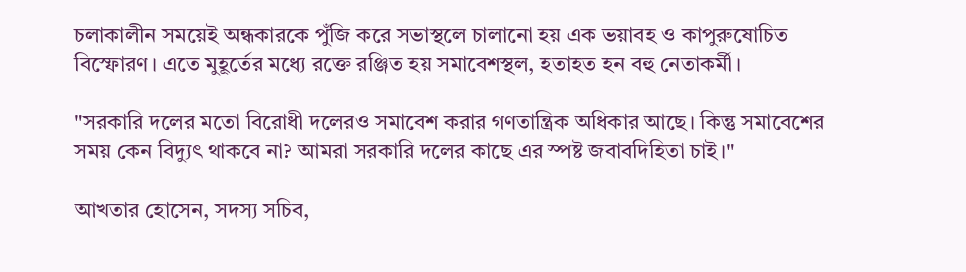চলাকালীন সময়েই অন্ধকারকে পুঁজি করে সভাস্থলে চালানো হয় এক ভয়াবহ ও কাপুরুষোচিত বিস্ফোরণ। এতে মুহূর্তের মধ্যে রক্তে রঞ্জিত হয় সমাবেশস্থল, হতাহত হন বহু নেতাকর্মী।

"সরকারি দলের মতো বিরোধী দলেরও সমাবেশ করার গণতান্ত্রিক অধিকার আছে। কিন্তু সমাবেশের সময় কেন বিদ্যুৎ থাকবে না? আমরা সরকারি দলের কাছে এর স্পষ্ট জবাবদিহিতা চাই।"

আখতার হোসেন, সদস্য সচিব,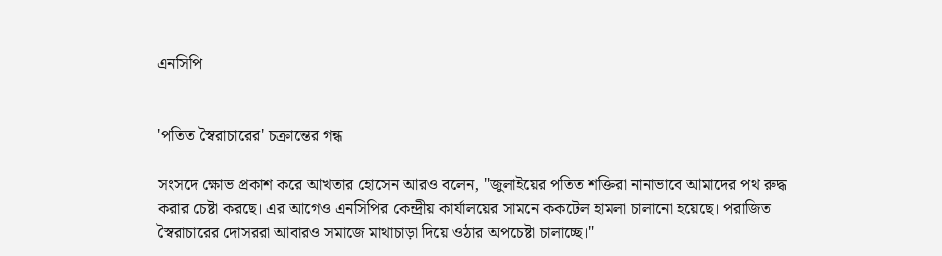এনসিপি


'পতিত স্বৈরাচারের' চক্রান্তের গন্ধ

সংসদে ক্ষোভ প্রকাশ করে আখতার হোসেন আরও বলেন, "জুলাইয়ের পতিত শক্তিরা নানাভাবে আমাদের পথ রুদ্ধ করার চেষ্টা করছে। এর আগেও এনসিপির কেন্দ্রীয় কার্যালয়ের সামনে ককটেল হামলা চালানো হয়েছে। পরাজিত স্বৈরাচারের দোসররা আবারও সমাজে মাথাচাড়া দিয়ে ওঠার অপচেষ্টা চালাচ্ছে।"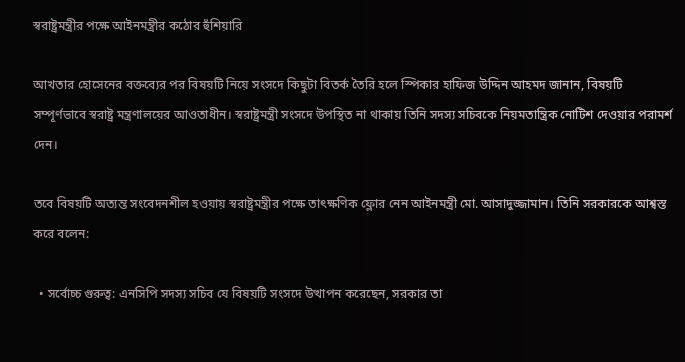স্বরাষ্ট্রমন্ত্রীর পক্ষে আইনমন্ত্রীর কঠোর হুঁশিয়ারি

আখতার হোসেনের বক্তব্যের পর বিষয়টি নিয়ে সংসদে কিছুটা বিতর্ক তৈরি হলে স্পিকার হাফিজ উদ্দিন আহমদ জানান, বিষয়টি সম্পূর্ণভাবে স্বরাষ্ট্র মন্ত্রণালয়ের আওতাধীন। স্বরাষ্ট্রমন্ত্রী সংসদে উপস্থিত না থাকায় তিনি সদস্য সচিবকে নিয়মতান্ত্রিক নোটিশ দেওয়ার পরামর্শ দেন।

তবে বিষয়টি অত্যন্ত সংবেদনশীল হওয়ায় স্বরাষ্ট্রমন্ত্রীর পক্ষে তাৎক্ষণিক ফ্লোর নেন আইনমন্ত্রী মো. আসাদুজ্জামান। তিনি সরকারকে আশ্বস্ত করে বলেন:

  • সর্বোচ্চ গুরুত্ব: এনসিপি সদস্য সচিব যে বিষয়টি সংসদে উত্থাপন করেছেন, সরকার তা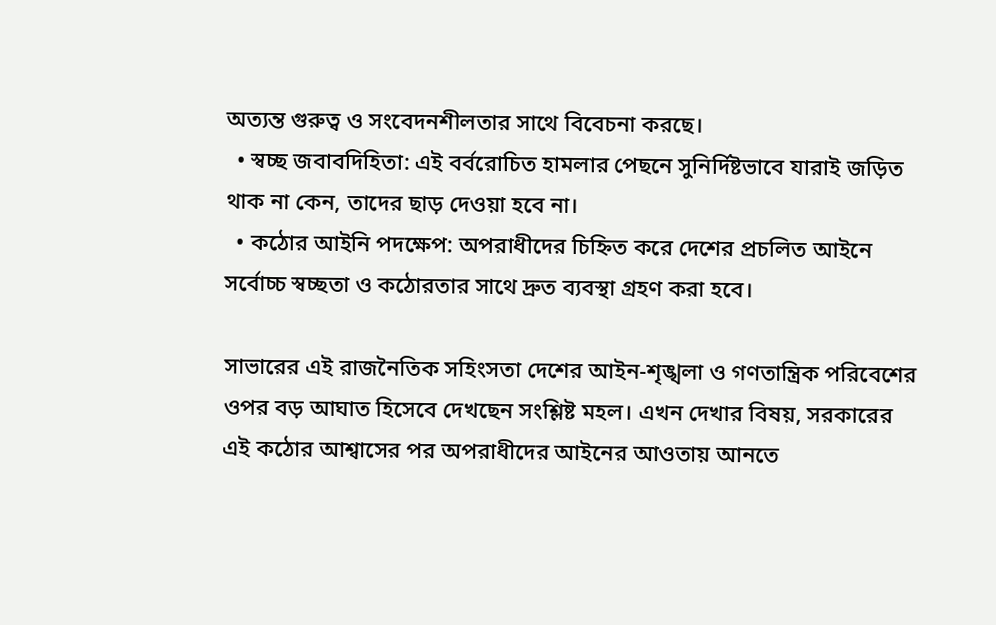অত্যন্ত গুরুত্ব ও সংবেদনশীলতার সাথে বিবেচনা করছে।
  • স্বচ্ছ জবাবদিহিতা: এই বর্বরোচিত হামলার পেছনে সুনির্দিষ্টভাবে যারাই জড়িত থাক না কেন, তাদের ছাড় দেওয়া হবে না।
  • কঠোর আইনি পদক্ষেপ: অপরাধীদের চিহ্নিত করে দেশের প্রচলিত আইনে সর্বোচ্চ স্বচ্ছতা ও কঠোরতার সাথে দ্রুত ব্যবস্থা গ্রহণ করা হবে।

সাভারের এই রাজনৈতিক সহিংসতা দেশের আইন-শৃঙ্খলা ও গণতান্ত্রিক পরিবেশের ওপর বড় আঘাত হিসেবে দেখছেন সংশ্লিষ্ট মহল। এখন দেখার বিষয়, সরকারের এই কঠোর আশ্বাসের পর অপরাধীদের আইনের আওতায় আনতে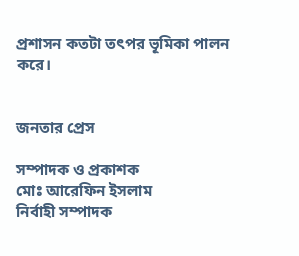প্রশাসন কতটা তৎপর ভূমিকা পালন করে।


জনতার প্রেস

সম্পাদক ও প্রকাশক
মোঃ আরেফিন ইসলাম
নির্বাহী সম্পাদক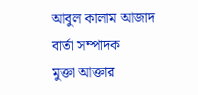আবুল কালাম আজাদ
বার্তা সম্পাদক
মুক্তা আক্তার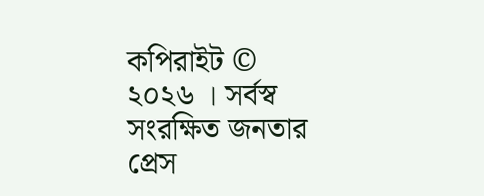কপিরাইট © ২০২৬ । সর্বস্ব সংরক্ষিত জনতার প্রেস